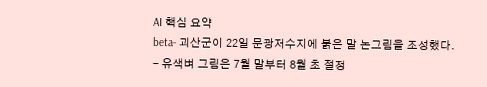AI 핵심 요약
beta- 괴산군이 22일 문광저수지에 붉은 말 논그림을 조성했다.
- 유색벼 그림은 7월 말부터 8월 초 절정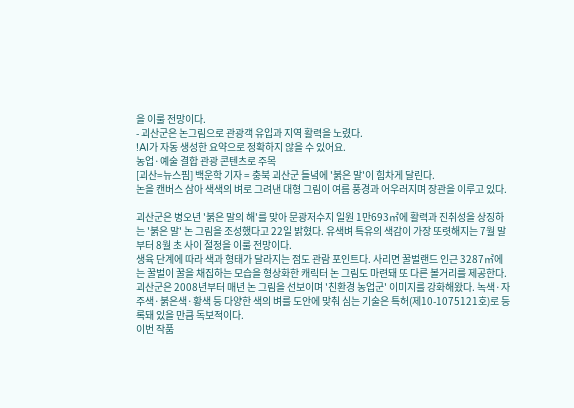을 이룰 전망이다.
- 괴산군은 논그림으로 관광객 유입과 지역 활력을 노렸다.
!AI가 자동 생성한 요약으로 정확하지 않을 수 있어요.
농업·예술 결합 관광 콘텐츠로 주목
[괴산=뉴스핌] 백운학 기자 = 충북 괴산군 들녘에 '붉은 말'이 힘차게 달린다.
논을 캔버스 삼아 색색의 벼로 그려낸 대형 그림이 여름 풍경과 어우러지며 장관을 이루고 있다.

괴산군은 병오년 '붉은 말의 해'를 맞아 문광저수지 일원 1만693㎡에 활력과 진취성을 상징하는 '붉은 말' 논 그림을 조성했다고 22일 밝혔다. 유색벼 특유의 색감이 가장 또렷해지는 7월 말부터 8월 초 사이 절정을 이룰 전망이다.
생육 단계에 따라 색과 형태가 달라지는 점도 관람 포인트다. 사리면 꿀벌랜드 인근 3287㎡에는 꿀벌이 꿀을 채집하는 모습을 형상화한 캐릭터 논 그림도 마련돼 또 다른 볼거리를 제공한다.
괴산군은 2008년부터 매년 논 그림을 선보이며 '친환경 농업군' 이미지를 강화해왔다. 녹색·자주색·붉은색·황색 등 다양한 색의 벼를 도안에 맞춰 심는 기술은 특허(제10-1075121호)로 등록돼 있을 만큼 독보적이다.
이번 작품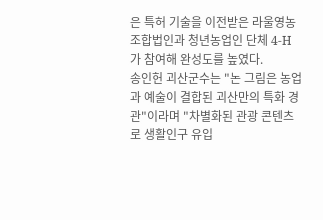은 특허 기술을 이전받은 라울영농조합법인과 청년농업인 단체 4-H가 참여해 완성도를 높였다.
송인헌 괴산군수는 "논 그림은 농업과 예술이 결합된 괴산만의 특화 경관"이라며 "차별화된 관광 콘텐츠로 생활인구 유입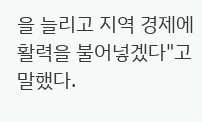을 늘리고 지역 경제에 활력을 불어넣겠다"고 말했다.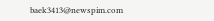baek3413@newspim.com